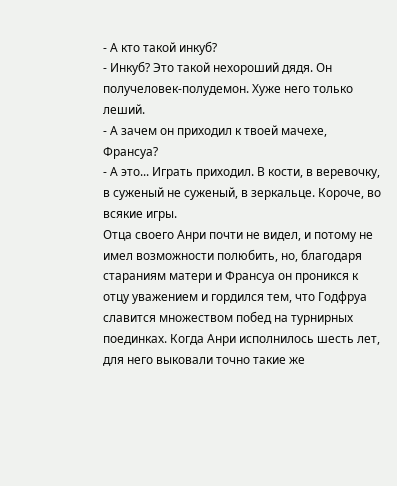- А кто такой инкуб?
- Инкуб? Это такой нехороший дядя. Он получеловек-полудемон. Хуже него только леший.
- А зачем он приходил к твоей мачехе, Франсуа?
- А это... Играть приходил. В кости, в веревочку, в суженый не суженый, в зеркальце. Короче, во всякие игры.
Отца своего Анри почти не видел, и потому не имел возможности полюбить, но, благодаря стараниям матери и Франсуа он проникся к отцу уважением и гордился тем, что Годфруа славится множеством побед на турнирных поединках. Когда Анри исполнилось шесть лет, для него выковали точно такие же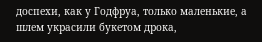доспехи, как у Годфруа, только маленькие, а шлем украсили букетом дрока,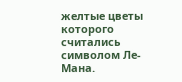желтые цветы которого считались символом Ле-Мана.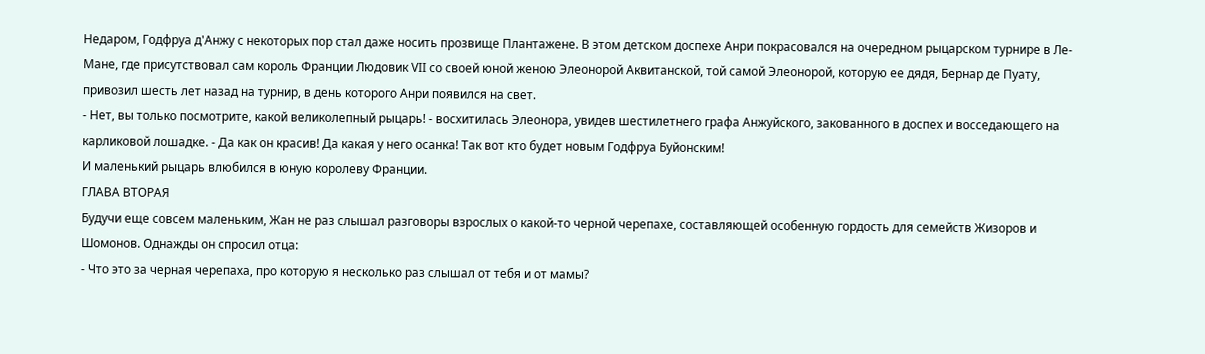Недаром, Годфруа д'Анжу с некоторых пор стал даже носить прозвище Плантажене. В этом детском доспехе Анри покрасовался на очередном рыцарском турнире в Ле-Мане, где присутствовал сам король Франции Людовик VII со своей юной женою Элеонорой Аквитанской, той самой Элеонорой, которую ее дядя, Бернар де Пуату, привозил шесть лет назад на турнир, в день которого Анри появился на свет.
- Нет, вы только посмотрите, какой великолепный рыцарь! - восхитилась Элеонора, увидев шестилетнего графа Анжуйского, закованного в доспех и восседающего на карликовой лошадке. - Да как он красив! Да какая у него осанка! Так вот кто будет новым Годфруа Буйонским!
И маленький рыцарь влюбился в юную королеву Франции.
ГЛАВА ВТОРАЯ
Будучи еще совсем маленьким, Жан не раз слышал разговоры взрослых о какой-то черной черепахе, составляющей особенную гордость для семейств Жизоров и Шомонов. Однажды он спросил отца:
- Что это за черная черепаха, про которую я несколько раз слышал от тебя и от мамы?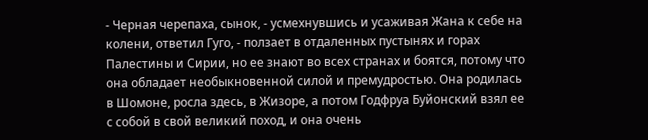- Черная черепаха, сынок, - усмехнувшись и усаживая Жана к себе на колени, ответил Гуго, - ползает в отдаленных пустынях и горах Палестины и Сирии, но ее знают во всех странах и боятся, потому что она обладает необыкновенной силой и премудростью. Она родилась в Шомоне, росла здесь, в Жизоре, а потом Годфруа Буйонский взял ее с собой в свой великий поход, и она очень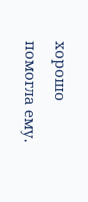хорошо помогла ему.